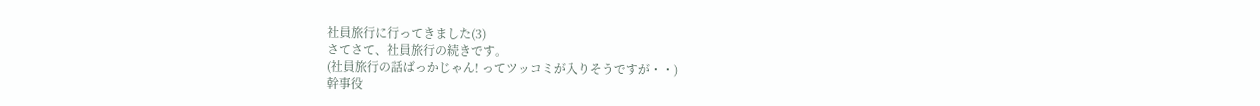社員旅行に行ってきました(3)
さてさて、社員旅行の続きです。
(社員旅行の話ばっかじゃん! ってツッコミが入りそうですが・・)
幹事役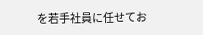を若手社員に任せてお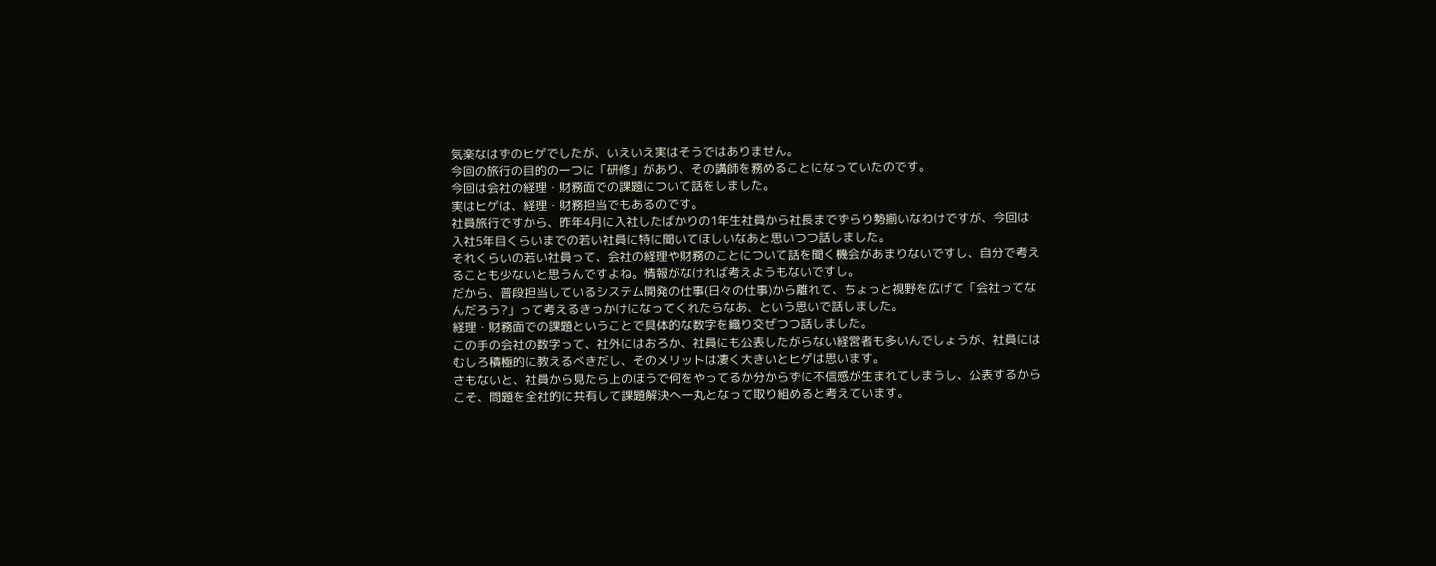気楽なはずのヒゲでしたが、いえいえ実はそうではありません。
今回の旅行の目的の一つに「研修」があり、その講師を務めることになっていたのです。
今回は会社の経理・財務面での課題について話をしました。
実はヒゲは、経理・財務担当でもあるのです。
社員旅行ですから、昨年4月に入社したばかりの1年生社員から社長までずらり勢揃いなわけですが、今回は入社5年目くらいまでの若い社員に特に聞いてほしいなあと思いつつ話しました。
それくらいの若い社員って、会社の経理や財務のことについて話を聞く機会があまりないですし、自分で考えることも少ないと思うんですよね。情報がなければ考えようもないですし。
だから、普段担当しているシステム開発の仕事(日々の仕事)から離れて、ちょっと視野を広げて「会社ってなんだろう?」って考えるきっかけになってくれたらなあ、という思いで話しました。
経理・財務面での課題ということで具体的な数字を織り交ぜつつ話しました。
この手の会社の数字って、社外にはおろか、社員にも公表したがらない経営者も多いんでしょうが、社員にはむしろ積極的に教えるべきだし、そのメリットは凄く大きいとヒゲは思います。
さもないと、社員から見たら上のほうで何をやってるか分からずに不信感が生まれてしまうし、公表するからこそ、問題を全社的に共有して課題解決へ一丸となって取り組めると考えています。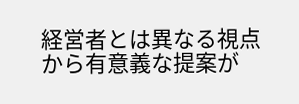経営者とは異なる視点から有意義な提案が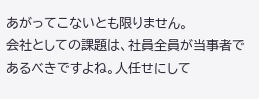あがってこないとも限りません。
会社としての課題は、社員全員が当事者であるべきですよね。人任せにして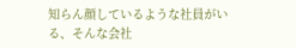知らん顔しているような社員がいる、そんな会社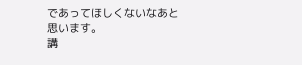であってほしくないなあと思います。
講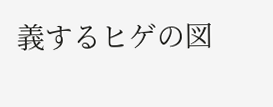義するヒゲの図